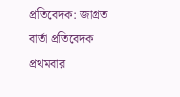প্রতিবেদক: জাগ্রত বার্তা প্রতিবেদক
প্রথমবার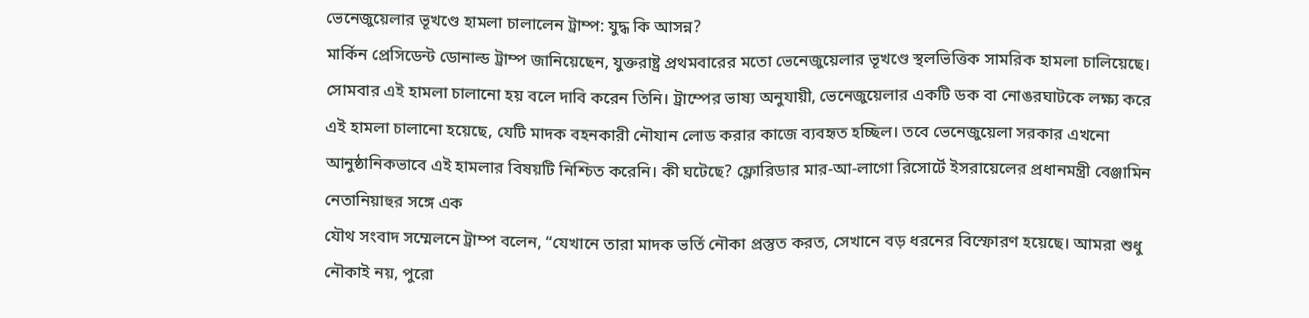ভেনেজুয়েলার ভূখণ্ডে হামলা চালালেন ট্রাম্প: যুদ্ধ কি আসন্ন?
মার্কিন প্রেসিডেন্ট ডোনাল্ড ট্রাম্প জানিয়েছেন, যুক্তরাষ্ট্র প্রথমবারের মতো ভেনেজুয়েলার ভূখণ্ডে স্থলভিত্তিক সামরিক হামলা চালিয়েছে। সোমবার এই হামলা চালানো হয় বলে দাবি করেন তিনি। ট্রাম্পের ভাষ্য অনুযায়ী, ভেনেজুয়েলার একটি ডক বা নোঙরঘাটকে লক্ষ্য করে এই হামলা চালানো হয়েছে, যেটি মাদক বহনকারী নৌযান লোড করার কাজে ব্যবহৃত হচ্ছিল। তবে ভেনেজুয়েলা সরকার এখনো আনুষ্ঠানিকভাবে এই হামলার বিষয়টি নিশ্চিত করেনি। কী ঘটেছে? ফ্লোরিডার মার-আ-লাগো রিসোর্টে ইসরায়েলের প্রধানমন্ত্রী বেঞ্জামিন নেতানিয়াহুর সঙ্গে এক
যৌথ সংবাদ সম্মেলনে ট্রাম্প বলেন, “যেখানে তারা মাদক ভর্তি নৌকা প্রস্তুত করত, সেখানে বড় ধরনের বিস্ফোরণ হয়েছে। আমরা শুধু নৌকাই নয়, পুরো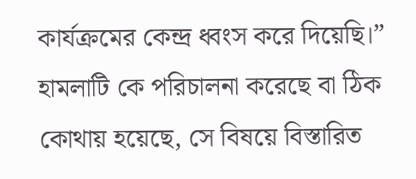কার্যক্রমের কেন্দ্র ধ্বংস করে দিয়েছি।” হামলাটি কে পরিচালনা করেছে বা ঠিক কোথায় হয়েছে, সে বিষয়ে বিস্তারিত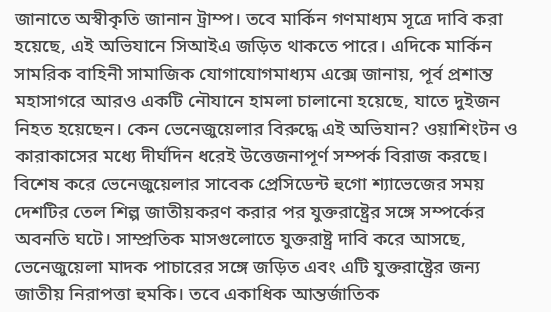জানাতে অস্বীকৃতি জানান ট্রাম্প। তবে মার্কিন গণমাধ্যম সূত্রে দাবি করা হয়েছে, এই অভিযানে সিআইএ জড়িত থাকতে পারে। এদিকে মার্কিন সামরিক বাহিনী সামাজিক যোগাযোগমাধ্যম এক্সে জানায়, পূর্ব প্রশান্ত মহাসাগরে আরও একটি নৌযানে হামলা চালানো হয়েছে, যাতে দুইজন নিহত হয়েছেন। কেন ভেনেজুয়েলার বিরুদ্ধে এই অভিযান? ওয়াশিংটন ও কারাকাসের মধ্যে দীর্ঘদিন ধরেই উত্তেজনাপূর্ণ সম্পর্ক বিরাজ করছে। বিশেষ করে ভেনেজুয়েলার সাবেক প্রেসিডেন্ট হুগো শ্যাভেজের সময় দেশটির তেল শিল্প জাতীয়করণ করার পর যুক্তরাষ্ট্রের সঙ্গে সম্পর্কের অবনতি ঘটে। সাম্প্রতিক মাসগুলোতে যুক্তরাষ্ট্র দাবি করে আসছে, ভেনেজুয়েলা মাদক পাচারের সঙ্গে জড়িত এবং এটি যুক্তরাষ্ট্রের জন্য জাতীয় নিরাপত্তা হুমকি। তবে একাধিক আন্তর্জাতিক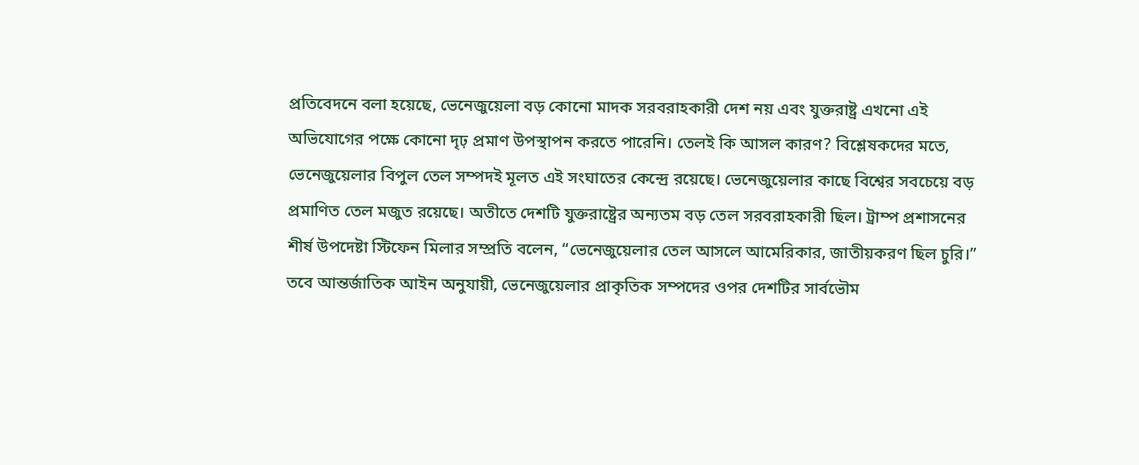প্রতিবেদনে বলা হয়েছে, ভেনেজুয়েলা বড় কোনো মাদক সরবরাহকারী দেশ নয় এবং যুক্তরাষ্ট্র এখনো এই অভিযোগের পক্ষে কোনো দৃঢ় প্রমাণ উপস্থাপন করতে পারেনি। তেলই কি আসল কারণ? বিশ্লেষকদের মতে, ভেনেজুয়েলার বিপুল তেল সম্পদই মূলত এই সংঘাতের কেন্দ্রে রয়েছে। ভেনেজুয়েলার কাছে বিশ্বের সবচেয়ে বড় প্রমাণিত তেল মজুত রয়েছে। অতীতে দেশটি যুক্তরাষ্ট্রের অন্যতম বড় তেল সরবরাহকারী ছিল। ট্রাম্প প্রশাসনের শীর্ষ উপদেষ্টা স্টিফেন মিলার সম্প্রতি বলেন, “ভেনেজুয়েলার তেল আসলে আমেরিকার, জাতীয়করণ ছিল চুরি।” তবে আন্তর্জাতিক আইন অনুযায়ী, ভেনেজুয়েলার প্রাকৃতিক সম্পদের ওপর দেশটির সার্বভৌম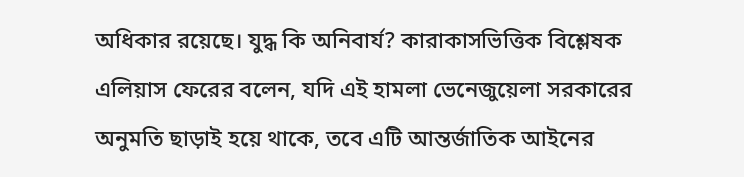অধিকার রয়েছে। যুদ্ধ কি অনিবার্য? কারাকাসভিত্তিক বিশ্লেষক এলিয়াস ফেরের বলেন, যদি এই হামলা ভেনেজুয়েলা সরকারের অনুমতি ছাড়াই হয়ে থাকে, তবে এটি আন্তর্জাতিক আইনের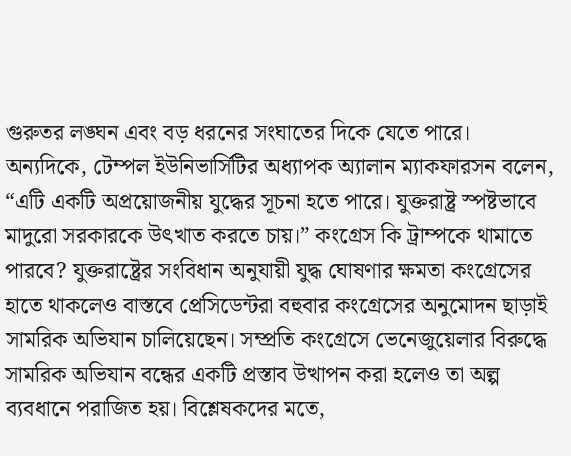গুরুতর লঙ্ঘন এবং বড় ধরনের সংঘাতের দিকে যেতে পারে। অন্যদিকে, টেম্পল ইউনিভার্সিটির অধ্যাপক অ্যালান ম্যাকফারসন বলেন, “এটি একটি অপ্রয়োজনীয় যুদ্ধের সূচনা হতে পারে। যুক্তরাষ্ট্র স্পষ্টভাবে মাদুরো সরকারকে উৎখাত করতে চায়।” কংগ্রেস কি ট্রাম্পকে থামাতে পারবে? যুক্তরাষ্ট্রের সংবিধান অনুযায়ী যুদ্ধ ঘোষণার ক্ষমতা কংগ্রেসের হাতে থাকলেও বাস্তবে প্রেসিডেন্টরা বহুবার কংগ্রেসের অনুমোদন ছাড়াই সামরিক অভিযান চালিয়েছেন। সম্প্রতি কংগ্রেসে ভেনেজুয়েলার বিরুদ্ধে সামরিক অভিযান বন্ধের একটি প্রস্তাব উত্থাপন করা হলেও তা অল্প ব্যবধানে পরাজিত হয়। বিশ্লেষকদের মতে,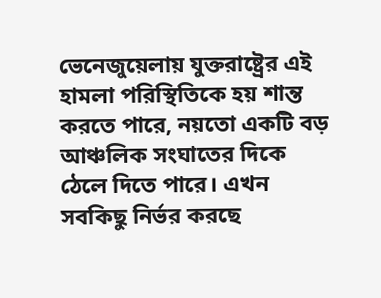ভেনেজুয়েলায় যুক্তরাষ্ট্রের এই হামলা পরিস্থিতিকে হয় শান্ত করতে পারে, নয়তো একটি বড় আঞ্চলিক সংঘাতের দিকে ঠেলে দিতে পারে। এখন সবকিছু নির্ভর করছে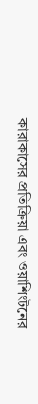কারাকাসের প্রতিক্রিয়া এবং ওয়াশিংটনের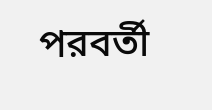পরবর্তী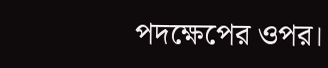পদক্ষেপের ওপর।